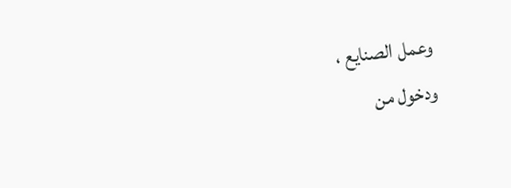وعمل الصنايع ،
ودخول من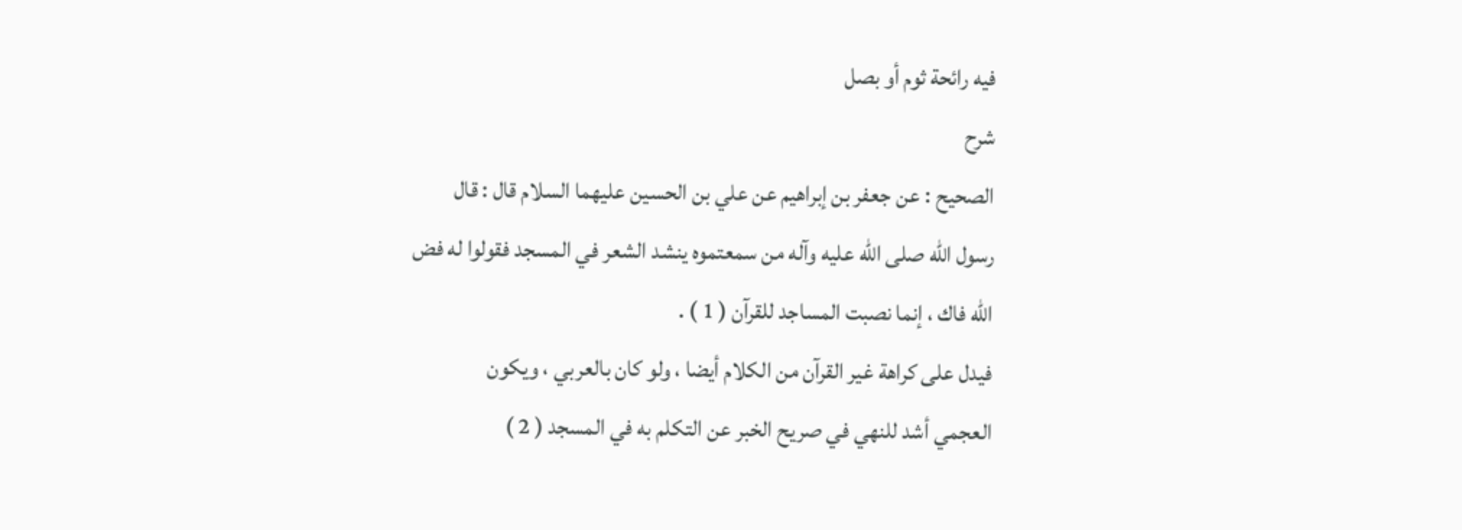فيه رائحة ثوم أو بصل
شرح
الصحيح : عن جعفر بن إبراهيم عن علي بن الحسين عليهما السلام قال : قال
رسول الله صلى الله عليه وآله من سمعتموه ينشد الشعر في المسجد فقولوا له فض
الله فاك ، إنما نصبت المساجد للقرآن ( 1 ) .
فيدل على كراهة غير القرآن من الكلام أيضا ، ولو كان بالعربي ، ويكون
العجمي أشد للنهي في صريح الخبر عن التكلم به في المسجد ( 2 )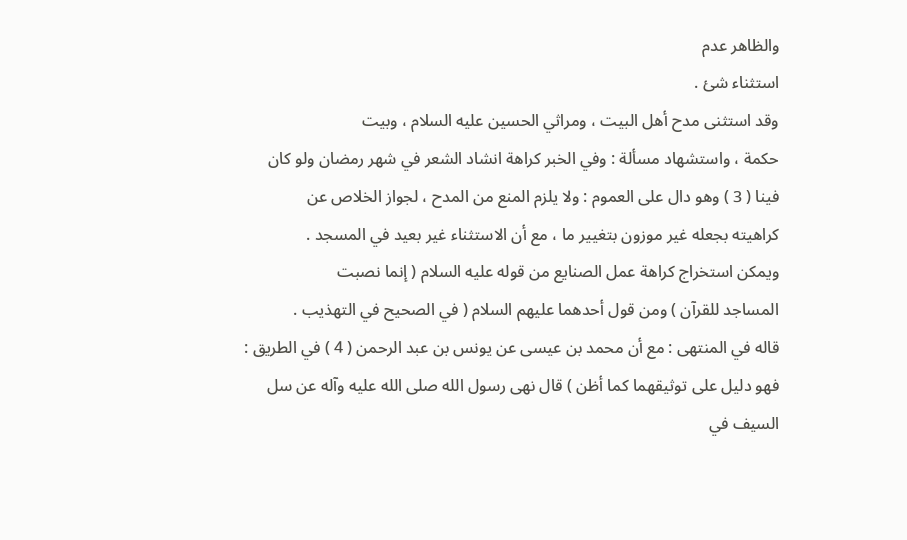والظاهر عدم
استثناء شئ .
وقد استثنى مدح أهل البيت ، ومراثي الحسين عليه السلام ، وبيت
حكمة ، واستشهاد مسألة : وفي الخبر كراهة انشاد الشعر في شهر رمضان ولو كان
فينا ( 3 ) وهو دال على العموم : ولا يلزم المنع من المدح ، لجواز الخلاص عن
كراهيته بجعله غير موزون بتغيير ما ، مع أن الاستثناء غير بعيد في المسجد .
ويمكن استخراج كراهة عمل الصنايع من قوله عليه السلام ( إنما نصبت
المساجد للقرآن ) ومن قول أحدهما عليهم السلام ( في الصحيح في التهذيب .
قاله في المنتهى : مع أن محمد بن عيسى عن يونس بن عبد الرحمن ( 4 ) في الطريق :
فهو دليل على توثيقهما كما أظن ) قال نهى رسول الله صلى الله عليه وآله عن سل
السيف في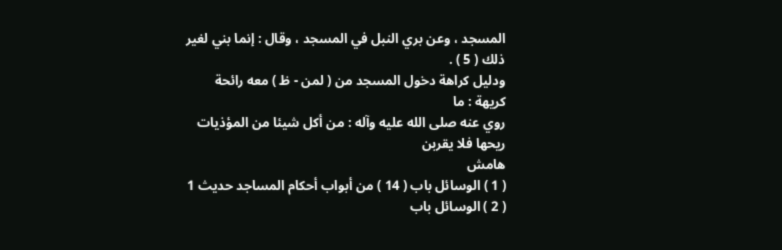المسجد ، وعن بري النبل في المسجد ، وقال : إنما بني لغير
ذلك ( 5 ) .
ودليل كراهة دخول المسجد من ( لمن - ظ ) معه رائحة كريهة : ما
روي عنه صلى الله عليه وآله : من أكل شيئا من المؤذيات ريحها فلا يقربن
هامش
( 1 ) الوسائل باب ( 14 ) من أبواب أحكام المساجد حديث 1
( 2 ) الوسائل باب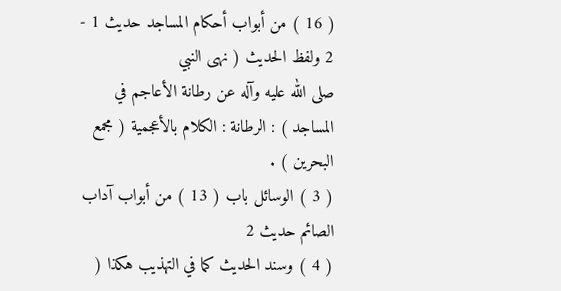( 16 ) من أبواب أحكام المساجد حديث 1 - 2 ولفظ الحديث ( نهى النبي
صلى الله عليه وآله عن رطانة الأعاجم في المساجد ) : الرطانة : الكلام بالأعجمية ( مجمع البحرين ) .
( 3 ) الوسائل باب ( 13 ) من أبواب آداب الصائم حديث 2
( 4 ) وسند الحديث كما في التهذيب هكذا (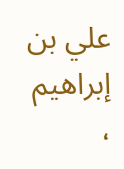علي بن إبراهيم ،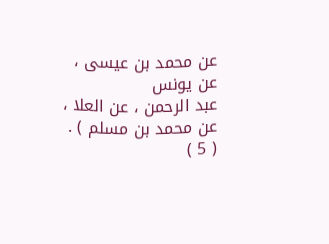عن محمد بن عيسى ، عن يونس
عبد الرحمن ، عن العلا ، عن محمد بن مسلم ) .
( 5 )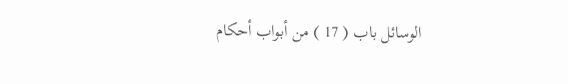الوسائل باب ( 17 ) من أبواب أحكام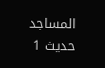المساجد حديث 1